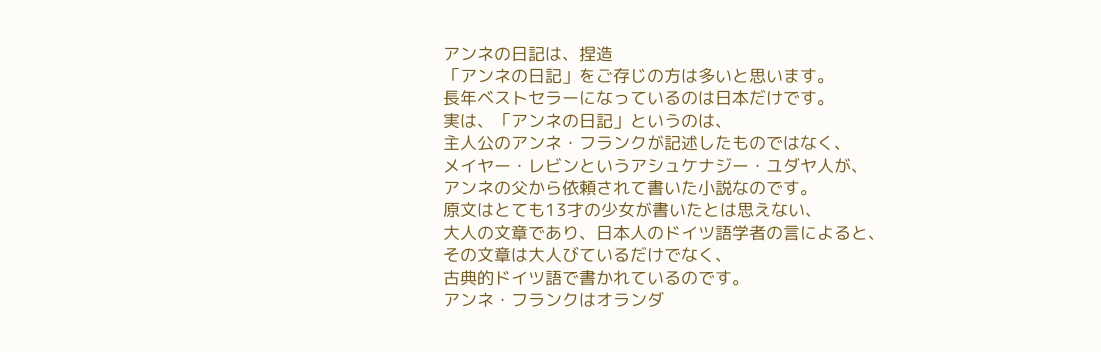アンネの日記は、捏造
「アンネの日記」をご存じの方は多いと思います。
長年ベストセラーになっているのは日本だけです。
実は、「アンネの日記」というのは、
主人公のアンネ・フランクが記述したものではなく、
メイヤー・レビンというアシュケナジー・ユダヤ人が、
アンネの父から依頼されて書いた小説なのです。
原文はとても13才の少女が書いたとは思えない、
大人の文章であり、日本人のドイツ語学者の言によると、
その文章は大人びているだけでなく、
古典的ドイツ語で書かれているのです。
アンネ・フランクはオランダ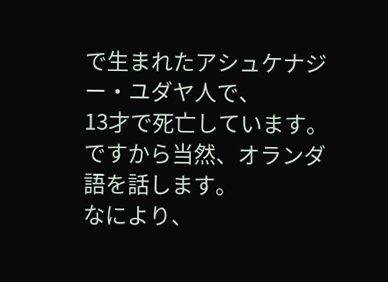で生まれたアシュケナジー・ユダヤ人で、
13才で死亡しています。
ですから当然、オランダ語を話します。
なにより、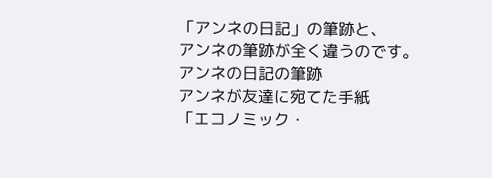「アンネの日記」の筆跡と、
アンネの筆跡が全く違うのです。
アンネの日記の筆跡
アンネが友達に宛てた手紙
「エコノミック・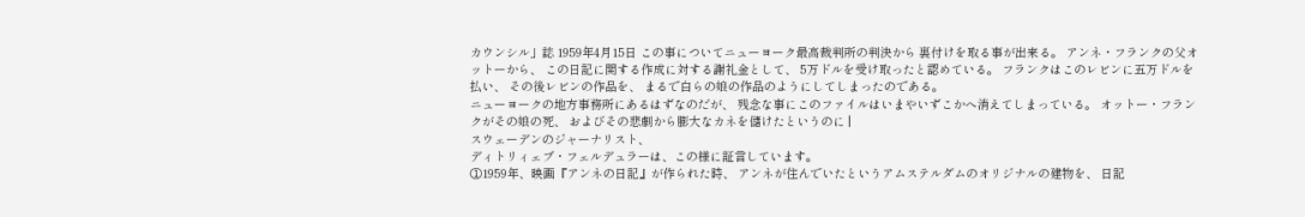カウンシル」誌 1959年4月15日 この事についてニューヨーク最高裁判所の判決から 裏付けを取る事が出来る。 アンネ・フランクの父オットーから、 この日記に関する作成に対する謝礼金として、 5万ドルを受け取ったと認めている。 フランクはこのレビンに五万ドルを払い、 その後レビンの作品を、 まるで白らの娘の作品のようにしてしまったのである。
ニューヨークの地方事務所にあるはずなのだが、 残念な事にこのファイルはいまやいずこかへ消えてしまっている。 オットー・フランクがその娘の死、 およびその悲劇から膨大なカネを儲けたというのに |
スウェーデンのジャーナリスト、
ディトリィェブ・フェルデュラーは、この様に証言しています。
①1959年、映画『アンネの日記』が作られた時、 アンネが住んでいたというアムステルダムのオリジナルの建物を、 日記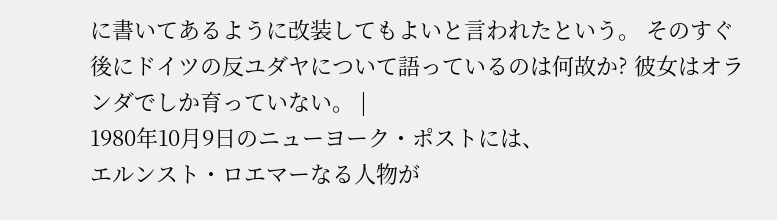に書いてあるように改装してもよいと言われたという。 そのすぐ後にドイツの反ユダヤについて語っているのは何故か? 彼女はオランダでしか育っていない。 |
1980年10月9日のニューヨーク・ポストには、
エルンスト・ロエマーなる人物が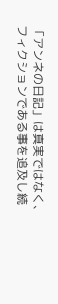「アンネの日記」は真実ではなく、
フィクションである事を追及し続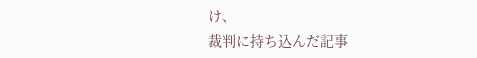け、
裁判に持ち込んだ記事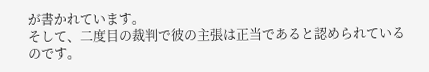が書かれています。
そして、二度目の裁判で彼の主張は正当であると認められているのです。